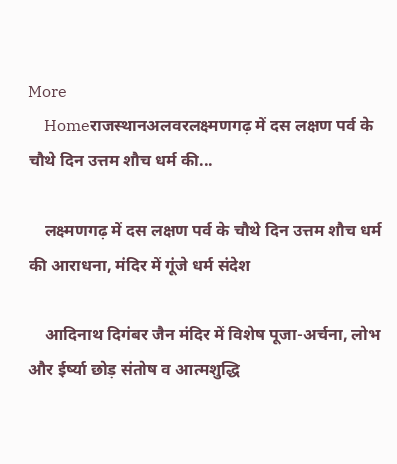More
    Homeराजस्थानअलवरलक्ष्मणगढ़ में दस लक्षण पर्व के चौथे दिन उत्तम शौच धर्म की...

    लक्ष्मणगढ़ में दस लक्षण पर्व के चौथे दिन उत्तम शौच धर्म की आराधना, मंदिर में गूंजे धर्म संदेश

    आदिनाथ दिगंबर जैन मंदिर में विशेष पूजा-अर्चना, लोभ और ईर्ष्या छोड़ संतोष व आत्मशुद्धि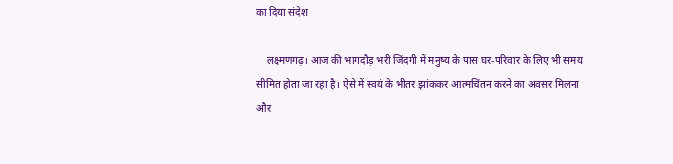का दिया संदेश

    लक्ष्मणगढ़। आज की भागदौड़ भरी जिंदगी में मनुष्य के पास घर-परिवार के लिए भी समय सीमित होता जा रहा है। ऐसे में स्वयं के भीतर झांककर आत्मचिंतन करने का अवसर मिलना और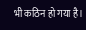भी कठिन हो गया है।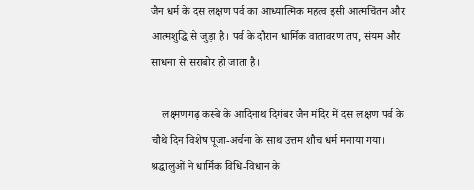जैन धर्म के दस लक्षण पर्व का आध्यात्मिक महत्व इसी आत्मचिंतन और आत्मशुद्धि से जुड़ा है। पर्व के दौरान धार्मिक वातावरण तप, संयम और साधना से सराबोर हो जाता है।

    लक्ष्मणगढ़ कस्बे के आदिनाथ दिगंबर जैन मंदिर में दस लक्षण पर्व के चौथे दिन विशेष पूजा-अर्चना के साथ उत्तम शौच धर्म मनाया गया। श्रद्धालुओं ने धार्मिक विधि-विधान के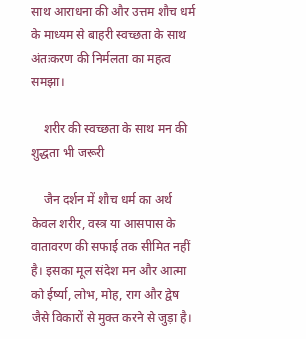साथ आराधना की और उत्तम शौच धर्म के माध्यम से बाहरी स्वच्छता के साथ अंतःकरण की निर्मलता का महत्व समझा।

    शरीर की स्वच्छता के साथ मन की शुद्धता भी जरूरी

    जैन दर्शन में शौच धर्म का अर्थ केवल शरीर, वस्त्र या आसपास के वातावरण की सफाई तक सीमित नहीं है। इसका मूल संदेश मन और आत्मा को ईर्ष्या, लोभ, मोह, राग और द्वेष जैसे विकारों से मुक्त करने से जुड़ा है।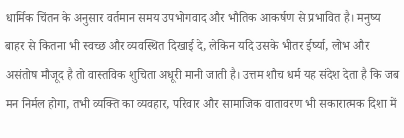धार्मिक चिंतन के अनुसार वर्तमान समय उपभोगवाद और भौतिक आकर्षण से प्रभावित है। मनुष्य बाहर से कितना भी स्वच्छ और व्यवस्थित दिखाई दे, लेकिन यदि उसके भीतर ईर्ष्या, लोभ और असंतोष मौजूद है तो वास्तविक शुचिता अधूरी मानी जाती है। उत्तम शौच धर्म यह संदेश देता है कि जब मन निर्मल होगा, तभी व्यक्ति का व्यवहार, परिवार और सामाजिक वातावरण भी सकारात्मक दिशा में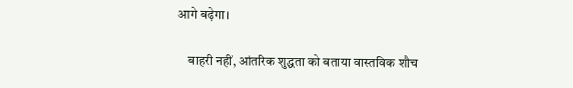आगे बढ़ेगा।

    बाहरी नहीं, आंतरिक शुद्धता को बताया वास्तविक शौच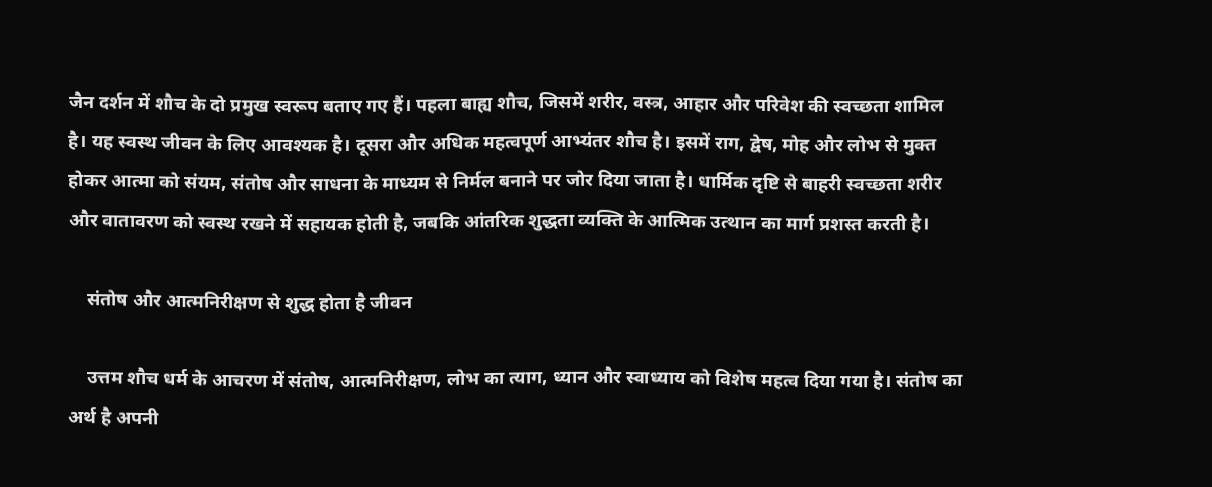जैन दर्शन में शौच के दो प्रमुख स्वरूप बताए गए हैं। पहला बाह्य शौच, जिसमें शरीर, वस्त्र, आहार और परिवेश की स्वच्छता शामिल है। यह स्वस्थ जीवन के लिए आवश्यक है। दूसरा और अधिक महत्वपूर्ण आभ्यंतर शौच है। इसमें राग, द्वेष, मोह और लोभ से मुक्त होकर आत्मा को संयम, संतोष और साधना के माध्यम से निर्मल बनाने पर जोर दिया जाता है। धार्मिक दृष्टि से बाहरी स्वच्छता शरीर और वातावरण को स्वस्थ रखने में सहायक होती है, जबकि आंतरिक शुद्धता व्यक्ति के आत्मिक उत्थान का मार्ग प्रशस्त करती है।

    संतोष और आत्मनिरीक्षण से शुद्ध होता है जीवन

    उत्तम शौच धर्म के आचरण में संतोष, आत्मनिरीक्षण, लोभ का त्याग, ध्यान और स्वाध्याय को विशेष महत्व दिया गया है। संतोष का अर्थ है अपनी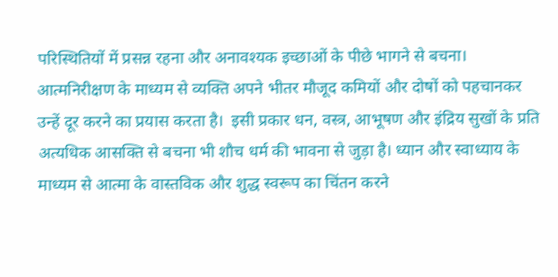परिस्थितियों में प्रसन्न रहना और अनावश्यक इच्छाओं के पीछे भागने से बचना। आत्मनिरीक्षण के माध्यम से व्यक्ति अपने भीतर मौजूद कमियों और दोषों को पहचानकर उन्हें दूर करने का प्रयास करता है।  इसी प्रकार धन, वस्त्र, आभूषण और इंद्रिय सुखों के प्रति अत्यधिक आसक्ति से बचना भी शौच धर्म की भावना से जुड़ा है। ध्यान और स्वाध्याय के माध्यम से आत्मा के वास्तविक और शुद्ध स्वरूप का चिंतन करने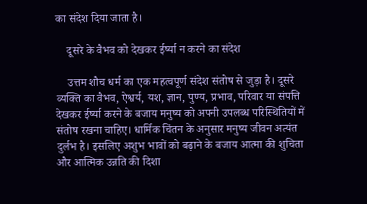का संदेश दिया जाता है।

    दूसरे के वैभव को देखकर ईर्ष्या न करने का संदेश

    उत्तम शौच धर्म का एक महत्वपूर्ण संदेश संतोष से जुड़ा है। दूसरे व्यक्ति का वैभव, ऐश्वर्य, यश, ज्ञान, पुण्य, प्रभाव, परिवार या संपत्ति देखकर ईर्ष्या करने के बजाय मनुष्य को अपनी उपलब्ध परिस्थितियों में संतोष रखना चाहिए। धार्मिक चिंतन के अनुसार मनुष्य जीवन अत्यंत दुर्लभ है। इसलिए अशुभ भावों को बढ़ाने के बजाय आत्मा की शुचिता और आत्मिक उन्नति की दिशा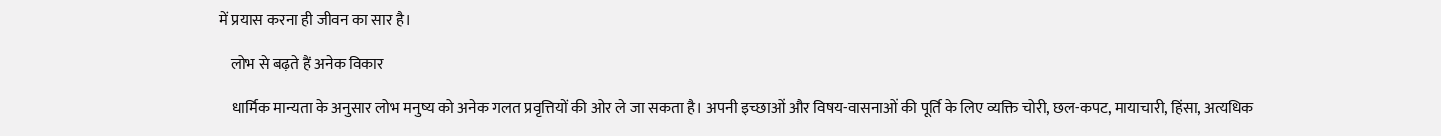में प्रयास करना ही जीवन का सार है।

    लोभ से बढ़ते हैं अनेक विकार

    धार्मिक मान्यता के अनुसार लोभ मनुष्य को अनेक गलत प्रवृत्तियों की ओर ले जा सकता है। अपनी इच्छाओं और विषय-वासनाओं की पूर्ति के लिए व्यक्ति चोरी, छल-कपट, मायाचारी, हिंसा, अत्यधिक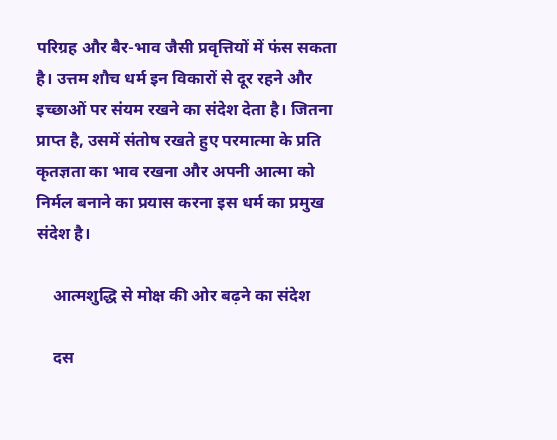परिग्रह और बैर-भाव जैसी प्रवृत्तियों में फंस सकता है। उत्तम शौच धर्म इन विकारों से दूर रहने और इच्छाओं पर संयम रखने का संदेश देता है। जितना प्राप्त है, उसमें संतोष रखते हुए परमात्मा के प्रति कृतज्ञता का भाव रखना और अपनी आत्मा को निर्मल बनाने का प्रयास करना इस धर्म का प्रमुख संदेश है।

    आत्मशुद्धि से मोक्ष की ओर बढ़ने का संदेश

    दस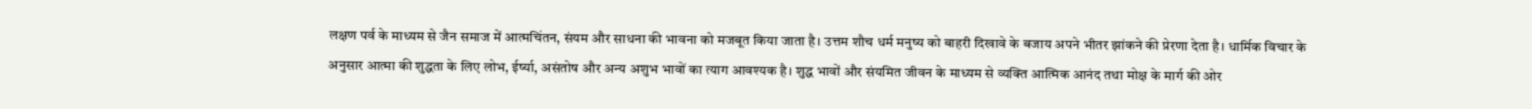लक्षण पर्व के माध्यम से जैन समाज में आत्मचिंतन, संयम और साधना की भावना को मजबूत किया जाता है। उत्तम शौच धर्म मनुष्य को बाहरी दिखावे के बजाय अपने भीतर झांकने की प्रेरणा देता है। धार्मिक विचार के अनुसार आत्मा की शुद्धता के लिए लोभ, ईर्ष्या, असंतोष और अन्य अशुभ भावों का त्याग आवश्यक है। शुद्ध भावों और संयमित जीवन के माध्यम से व्यक्ति आत्मिक आनंद तथा मोक्ष के मार्ग की ओर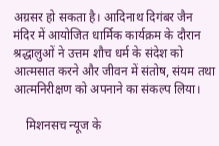अग्रसर हो सकता है। आदिनाथ दिगंबर जैन मंदिर में आयोजित धार्मिक कार्यक्रम के दौरान श्रद्धालुओं ने उत्तम शौच धर्म के संदेश को आत्मसात करने और जीवन में संतोष, संयम तथा आत्मनिरीक्षण को अपनाने का संकल्प लिया।

    मिशनसच न्यूज के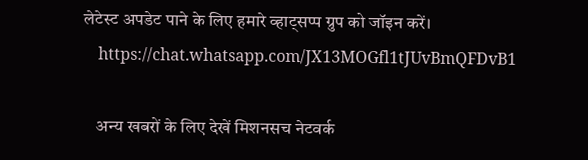लेटेस्ट अपडेट पाने के लिए हमारे व्हाट्सप्प ग्रुप को जॉइन करें।
    https://chat.whatsapp.com/JX13MOGfl1tJUvBmQFDvB1

    अन्य खबरों के लिए देखें मिशनसच नेटवर्क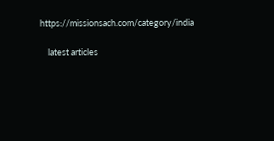https://missionsach.com/category/india

    latest articles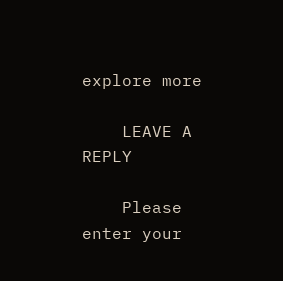explore more

    LEAVE A REPLY

    Please enter your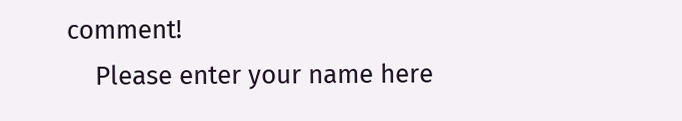comment!
    Please enter your name here